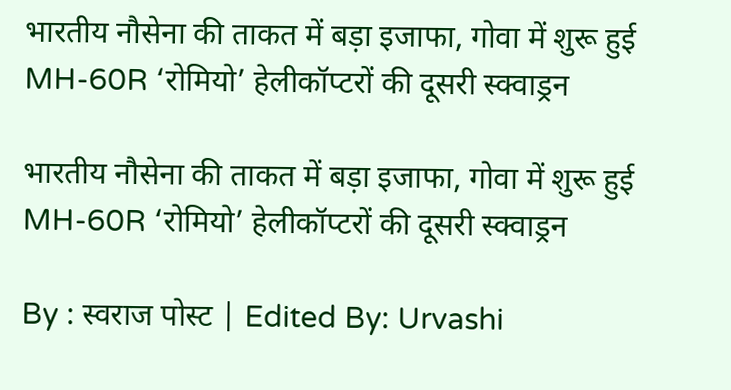भारतीय नौसेना की ताकत में बड़ा इजाफा, गोवा में शुरू हुई MH-60R ‘रोमियो’ हेलीकॉप्टरों की दूसरी स्क्वाड्रन

भारतीय नौसेना की ताकत में बड़ा इजाफा, गोवा में शुरू हुई MH-60R ‘रोमियो’ हेलीकॉप्टरों की दूसरी स्क्वाड्रन

By : स्वराज पोस्ट | Edited By: Urvashi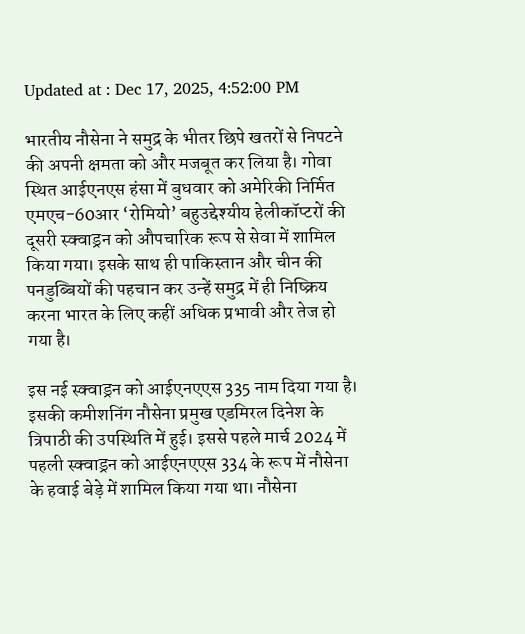Updated at : Dec 17, 2025, 4:52:00 PM

भारतीय नौसेना ने समुद्र के भीतर छिपे खतरों से निपटने की अपनी क्षमता को और मजबूत कर लिया है। गोवा स्थित आईएनएस हंसा में बुधवार को अमेरिकी निर्मित एमएच-60आर ‘रोमियो’ बहुउद्देश्यीय हेलीकॉप्टरों की दूसरी स्क्वाड्रन को औपचारिक रूप से सेवा में शामिल किया गया। इसके साथ ही पाकिस्तान और चीन की पनडुब्बियों की पहचान कर उन्हें समुद्र में ही निष्क्रिय करना भारत के लिए कहीं अधिक प्रभावी और तेज हो गया है।

इस नई स्क्वाड्रन को आईएनएएस 335 नाम दिया गया है। इसकी कमीशनिंग नौसेना प्रमुख एडमिरल दिनेश के त्रिपाठी की उपस्थिति में हुई। इससे पहले मार्च 2024 में पहली स्क्वाड्रन को आईएनएएस 334 के रूप में नौसेना के हवाई बेड़े में शामिल किया गया था। नौसेना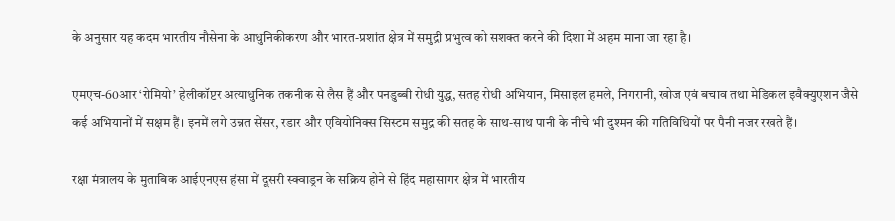के अनुसार यह कदम भारतीय नौसेना के आधुनिकीकरण और भारत-प्रशांत क्षेत्र में समुद्री प्रभुत्व को सशक्त करने की दिशा में अहम माना जा रहा है।

एमएच-60आर ‘रोमियो’ हेलीकॉप्टर अत्याधुनिक तकनीक से लैस हैं और पनडुब्बी रोधी युद्ध, सतह रोधी अभियान, मिसाइल हमले, निगरानी, खोज एवं बचाव तथा मेडिकल इवैक्युएशन जैसे कई अभियानों में सक्षम हैं। इनमें लगे उन्नत सेंसर, रडार और एवियोनिक्स सिस्टम समुद्र की सतह के साथ-साथ पानी के नीचे भी दुश्मन की गतिविधियों पर पैनी नजर रखते हैं।

रक्षा मंत्रालय के मुताबिक आईएनएस हंसा में दूसरी स्क्वाड्रन के सक्रिय होने से हिंद महासागर क्षेत्र में भारतीय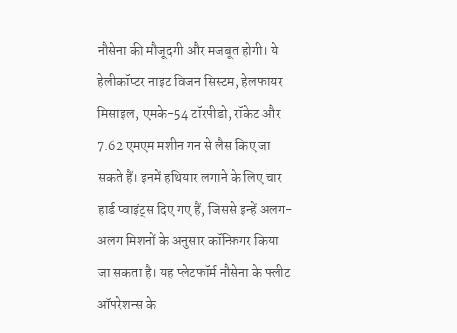नौसेना की मौजूदगी और मजबूत होगी। ये हेलीकॉप्टर नाइट विजन सिस्टम, हेलफायर मिसाइल, एमके-54 टॉरपीडो, रॉकेट और 7.62 एमएम मशीन गन से लैस किए जा सकते हैं। इनमें हथियार लगाने के लिए चार हार्ड प्वाइंट्स दिए गए हैं, जिससे इन्हें अलग-अलग मिशनों के अनुसार कॉन्फ़िगर किया जा सकता है। यह प्लेटफॉर्म नौसेना के फ्लीट ऑपरेशन्स के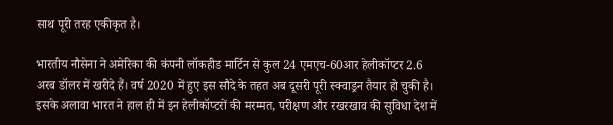साथ पूरी तरह एकीकृत है।

भारतीय नौसेना ने अमेरिका की कंपनी लॉकहीड मार्टिन से कुल 24 एमएच-60आर हेलीकॉप्टर 2.6 अरब डॉलर में खरीदे हैं। वर्ष 2020 में हुए इस सौदे के तहत अब दूसरी पूरी स्क्वाड्रन तैयार हो चुकी है। इसके अलावा भारत ने हाल ही में इन हेलीकॉप्टरों की मरम्मत, परीक्षण और रखरखाव की सुविधा देश में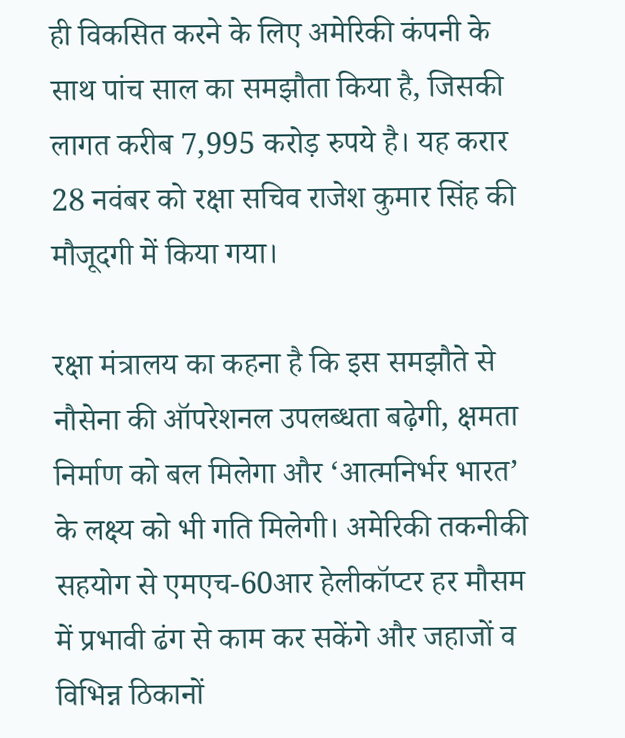ही विकसित करने के लिए अमेरिकी कंपनी के साथ पांच साल का समझौता किया है, जिसकी लागत करीब 7,995 करोड़ रुपये है। यह करार 28 नवंबर को रक्षा सचिव राजेश कुमार सिंह की मौजूदगी में किया गया।

रक्षा मंत्रालय का कहना है कि इस समझौते से नौसेना की ऑपरेशनल उपलब्धता बढ़ेगी, क्षमता निर्माण को बल मिलेगा और ‘आत्मनिर्भर भारत’ के लक्ष्य को भी गति मिलेगी। अमेरिकी तकनीकी सहयोग से एमएच-60आर हेलीकॉप्टर हर मौसम में प्रभावी ढंग से काम कर सकेंगे और जहाजों व विभिन्न ठिकानों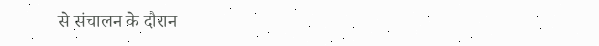से संचालन के दौरान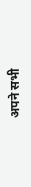अपने सभी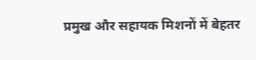प्रमुख और सहायक मिशनों में बेहतर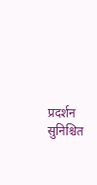प्रदर्शन सुनिश्चित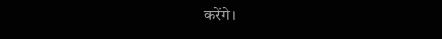करेंगे।